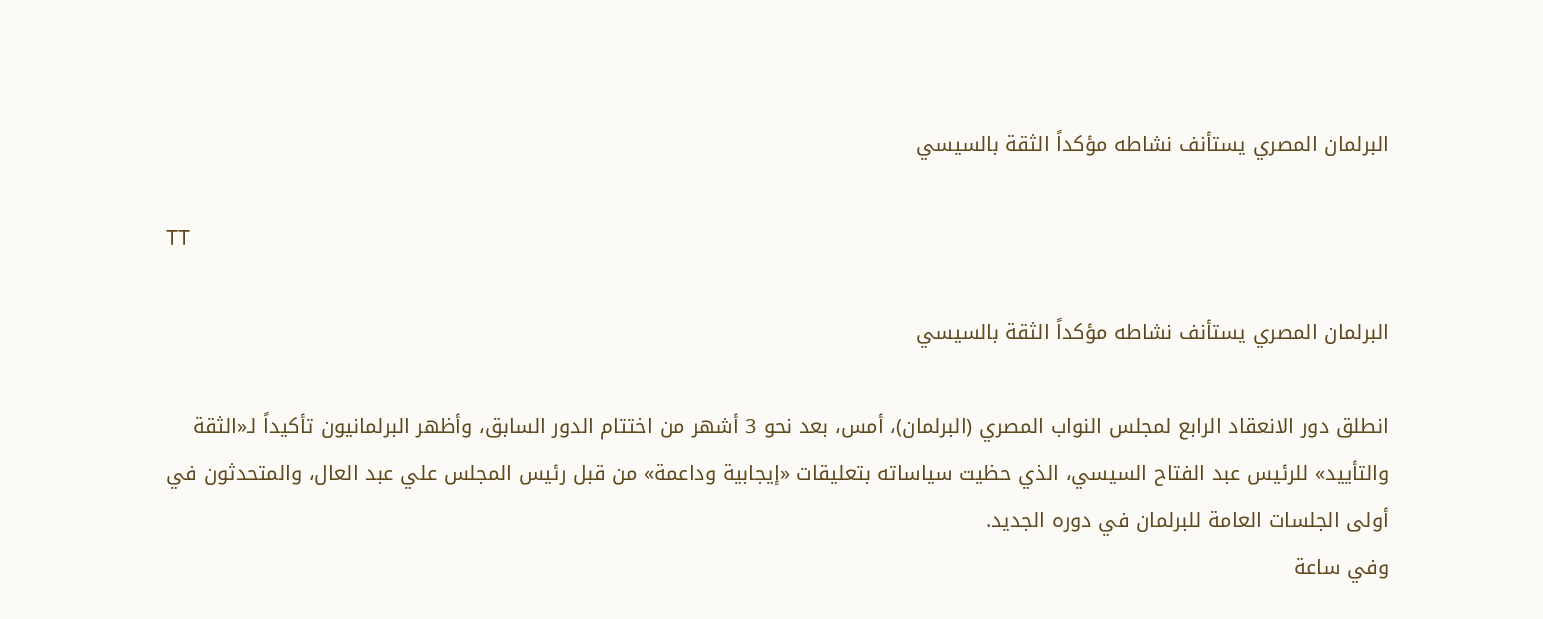البرلمان المصري يستأنف نشاطه مؤكداً الثقة بالسيسي

TT

البرلمان المصري يستأنف نشاطه مؤكداً الثقة بالسيسي

انطلق دور الانعقاد الرابع لمجلس النواب المصري (البرلمان)، أمس، بعد نحو 3 أشهر من اختتام الدور السابق، وأظهر البرلمانيون تأكيداً لـ«الثقة والتأييد» للرئيس عبد الفتاح السيسي، الذي حظيت سياساته بتعليقات «إيجابية وداعمة» من قبل رئيس المجلس علي عبد العال، والمتحدثون في أولى الجلسات العامة للبرلمان في دوره الجديد.
وفي ساعة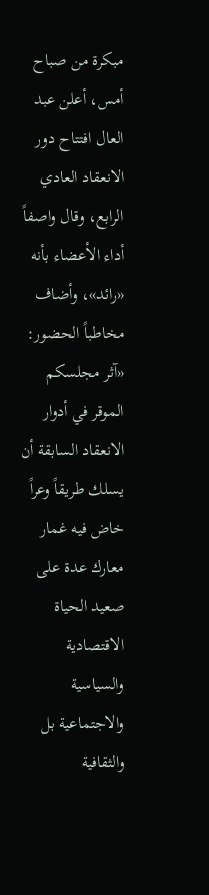مبكرة من صباح أمس، أعلن عبد العال افتتاح دور الانعقاد العادي الرابع، وقال واصفاً أداء الأعضاء بأنه «رائد»، وأضاف مخاطباً الحضور: «آثر مجلسكم الموقر في أدوار الانعقاد السابقة أن يسلك طريقاً وعراً خاض فيه غمار معارك عدة على صعيد الحياة الاقتصادية والسياسية والاجتماعية بل والثقافية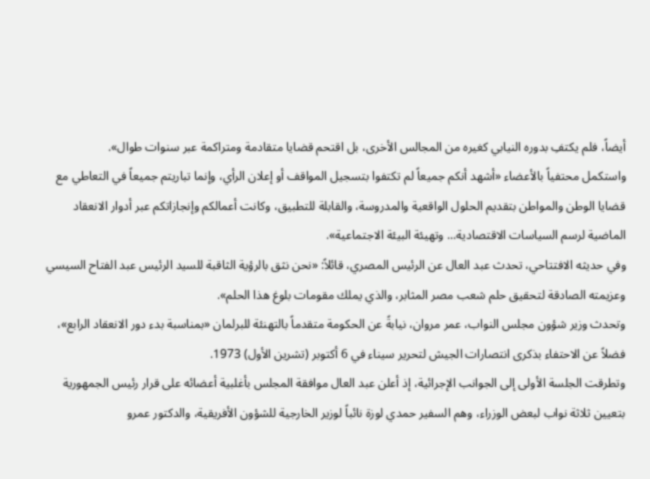أيضاً، فلم يكتفِ بدوره النيابي كغيره من المجالس الأخرى، بل اقتحم قضايا متقادمة ومتراكمة عبر سنوات طوال».
واستكمل محتفياً بالأعضاء «أشهد أنكم جميعاً لم تكتفوا بتسجيل المواقف أو إعلان الرأي، وإنما تباريتم جميعاً في التعاطي مع قضايا الوطن والمواطن بتقديم الحلول الواقعية والمدروسة، والقابلة للتطبيق، وكانت أعمالكم وإنجازاتكم عبر أدوار الانعقاد الماضية لرسم السياسات الاقتصادية... وتهيئة البيئة الاجتماعية».
وفي حديثه الافتتاحي، تحدث عبد العال عن الرئيس المصري، قائلاً: «نحن نثق بالرؤية الثاقبة للسيد الرئيس عبد الفتاح السيسي وعزيمته الصادقة لتحقيق حلم شعب مصر المثابر، والذي يملك مقومات بلوغ هذا الحلم».
وتحدث وزير شؤون مجلس النواب، عمر مروان، نيابةً عن الحكومة متقدماً بالتهنئة للبرلمان «بمناسبة بدء دور الانعقاد الرابع»، فضلاً عن الاحتفاء بذكرى انتصارات الجيش لتحرير سيناء في 6 أكتوبر (تشرين الأول) 1973.
وتطرقت الجلسة الأولى إلى الجوانب الإجرائية، إذ أعلن عبد العال موافقة المجلس بأغلبية أعضائه على قرار رئيس الجمهورية بتعيين ثلاثة نواب لبعض الوزراء، وهم السفير حمدي لوزة نائباً لوزير الخارجية للشؤون الأفريقية، والدكتور عمرو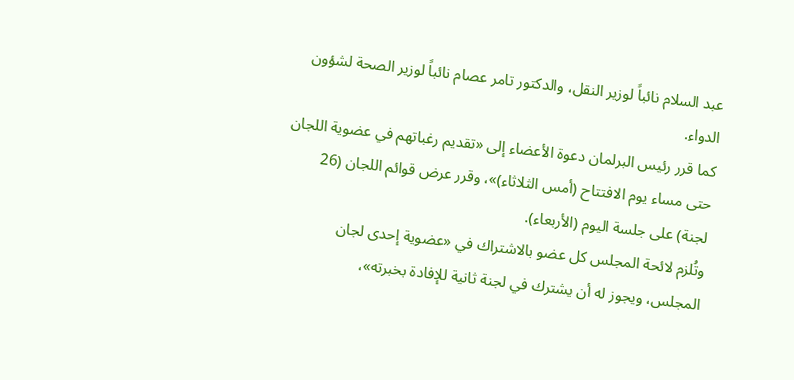عبد السلام نائباً لوزير النقل، والدكتور تامر عصام نائباً لوزير الصحة لشؤون الدواء.
كما قرر رئيس البرلمان دعوة الأعضاء إلى «تقديم رغباتهم في عضوية اللجان حتى مساء يوم الافتتاح (أمس الثلاثاء)»، وقرر عرض قوائم اللجان (26 لجنة) على جلسة اليوم (الأربعاء).
وتُلزم لائحة المجلس كل عضو بالاشتراك في «عضوية إحدى لجان المجلس، ويجوز له أن يشترك في لجنة ثانية للإفادة بخبرته»،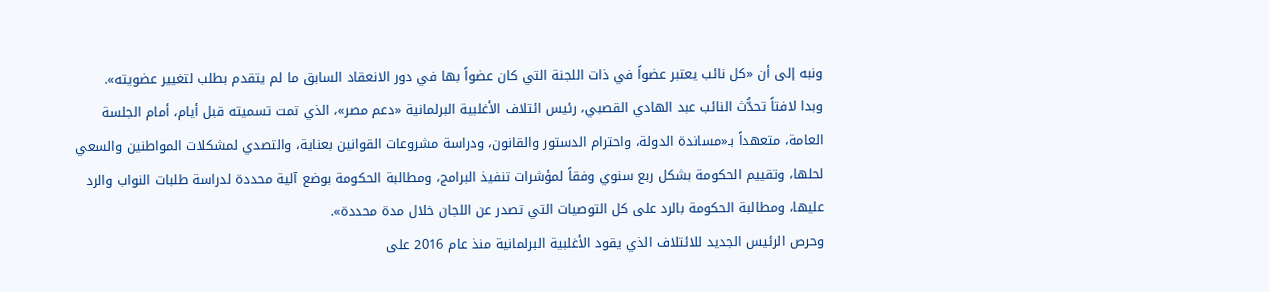ونبه إلى أن «كل نائب يعتبر عضواً في ذات اللجنة التي كان عضواً بها في دور الانعقاد السابق ما لم يتقدم بطلب لتغيير عضويته».
وبدا لافتاً تحدُّث النائب عبد الهادي القصبي، رئيس ائتلاف الأغلبية البرلمانية «دعم مصر»، الذي تمت تسميته قبل أيام، أمام الجلسة العامة، متعهداً بـ«مساندة الدولة، واحترام الدستور والقانون، ودراسة مشروعات القوانين بعناية، والتصدي لمشكلات المواطنين والسعي لحلها، وتقييم الحكومة بشكل ربع سنوي وفقاً لمؤشرات تنفيذ البرامج، ومطالبة الحكومة بوضع آلية محددة لدراسة طلبات النواب والرد عليها، ومطالبة الحكومة بالرد على كل التوصيات التي تصدر عن اللجان خلال مدة محددة».
وحرص الرئيس الجديد للائتلاف الذي يقود الأغلبية البرلمانية منذ عام 2016 على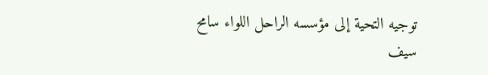توجيه التحية إلى مؤسسه الراحل اللواء سامح سيف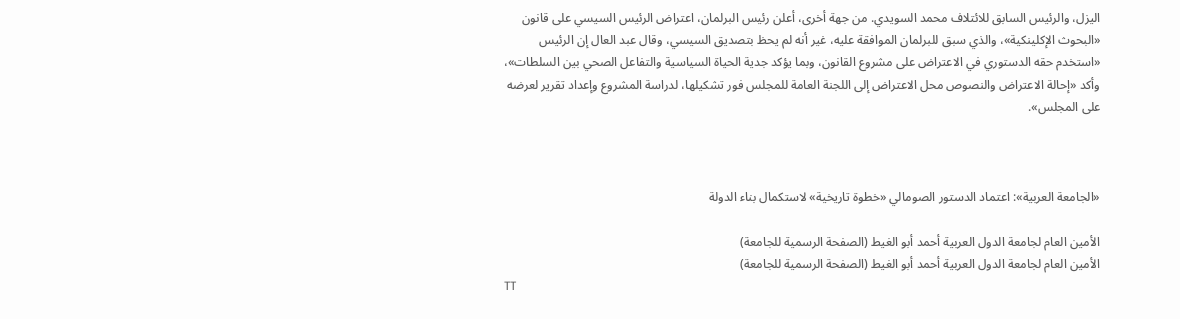اليزل، والرئيس السابق للائتلاف محمد السويدي. من جهة أخرى، أعلن رئيس البرلمان، اعتراض الرئيس السيسي على قانون «البحوث الإكلينكية»، والذي سبق للبرلمان الموافقة عليه، غير أنه لم يحظ بتصديق السيسي، وقال عبد العال إن الرئيس «استخدم حقه الدستوري في الاعتراض على مشروع القانون، وبما يؤكد جدية الحياة السياسية والتفاعل الصحي بين السلطات»، وأكد «إحالة الاعتراض والنصوص محل الاعتراض إلى اللجنة العامة للمجلس فور تشكيلها، لدراسة المشروع وإعداد تقرير لعرضه على المجلس».



«الجامعة العربية»: اعتماد الدستور الصومالي «خطوة تاريخية» لاستكمال بناء الدولة

الأمين العام لجامعة الدول العربية أحمد أبو الغيط (الصفحة الرسمية للجامعة)
الأمين العام لجامعة الدول العربية أحمد أبو الغيط (الصفحة الرسمية للجامعة)
TT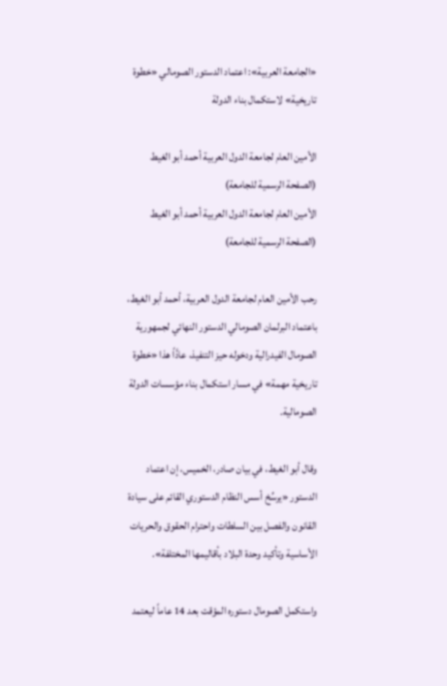«الجامعة العربية»: اعتماد الدستور الصومالي «خطوة تاريخية» لاستكمال بناء الدولة

الأمين العام لجامعة الدول العربية أحمد أبو الغيط (الصفحة الرسمية للجامعة)
الأمين العام لجامعة الدول العربية أحمد أبو الغيط (الصفحة الرسمية للجامعة)

رحب الأمين العام لجامعة الدول العربية، أحمد أبو الغيط، باعتماد البرلمان الصومالي الدستور النهائي لجمهورية الصومال الفيدرالية ودخوله حيز التنفيذ، عادَّاً هذا «خطوة تاريخية مهمة» في مسار استكمال بناء مؤسسات الدولة الصومالية.

وقال أبو الغيط، في بيان صادر، الخميس، إن اعتماد الدستور «يرسِّخ أسس النظام الدستوري القائم على سيادة القانون والفصل بين السلطات واحترام الحقوق والحريات الأساسية وتأكيد وحدة البلاد بأقاليمها المختلفة».

واستكمل الصومال دستوره المؤقت بعد 14 عاماً ليعتمد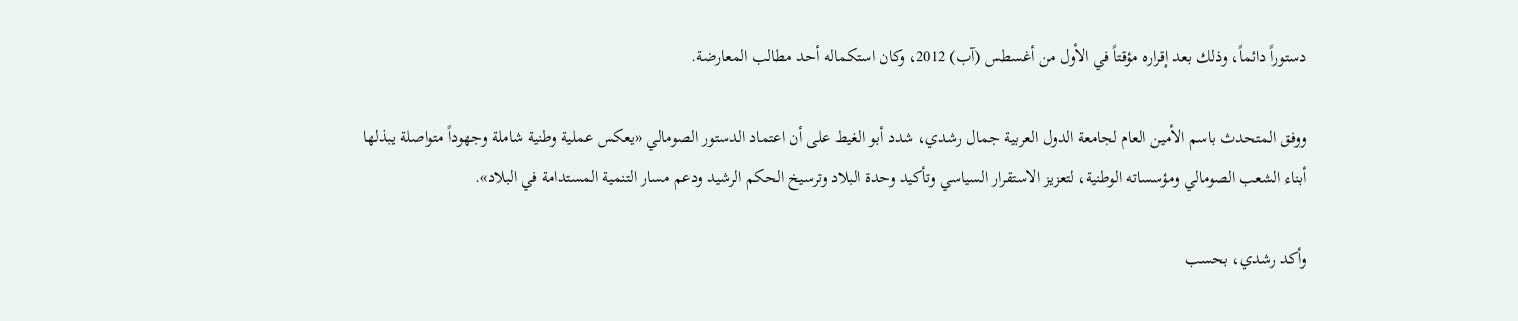دستوراً دائماً، وذلك بعد إقراره مؤقتاً في الأول من أغسطس (آب) 2012، وكان استكماله أحد مطالب المعارضة.

ووفق المتحدث باسم الأمين العام لجامعة الدول العربية جمال رشدي، شدد أبو الغيط على أن اعتماد الدستور الصومالي «يعكس عملية وطنية شاملة وجهوداً متواصلة يبذلها أبناء الشعب الصومالي ومؤسساته الوطنية، لتعزيز الاستقرار السياسي وتأكيد وحدة البلاد وترسيخ الحكم الرشيد ودعم مسار التنمية المستدامة في البلاد».

وأكد رشدي، بحسب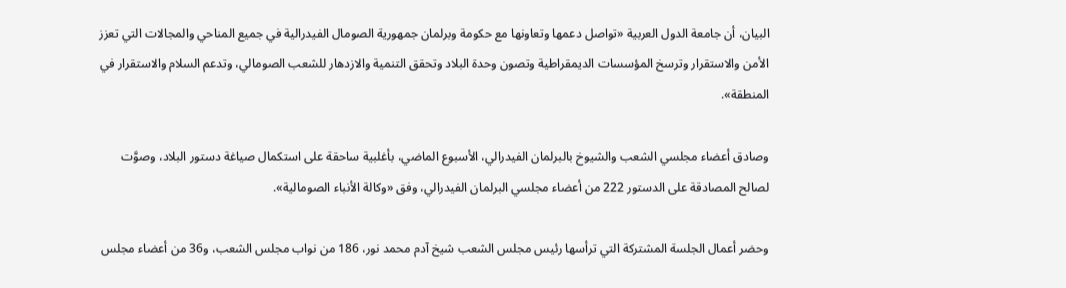البيان، أن جامعة الدول العربية «تواصل دعمها وتعاونها مع حكومة وبرلمان جمهورية الصومال الفيدرالية في جميع المناحي والمجالات التي تعزز الأمن والاستقرار وترسخ المؤسسات الديمقراطية وتصون وحدة البلاد وتحقق التنمية والازدهار للشعب الصومالي، وتدعم السلام والاستقرار في المنطقة».

وصادق أعضاء مجلسي الشعب والشيوخ بالبرلمان الفيدرالي، الأسبوع الماضي، بأغلبية ساحقة على استكمال صياغة دستور البلاد، وصوَّت لصالح المصادقة على الدستور 222 من أعضاء مجلسي البرلمان الفيدرالي، وفق «وكالة الأنباء الصومالية».

وحضر أعمال الجلسة المشتركة التي ترأسها رئيس مجلس الشعب شيخ آدم محمد نور، 186 من نواب مجلس الشعب، و36 من أعضاء مجلس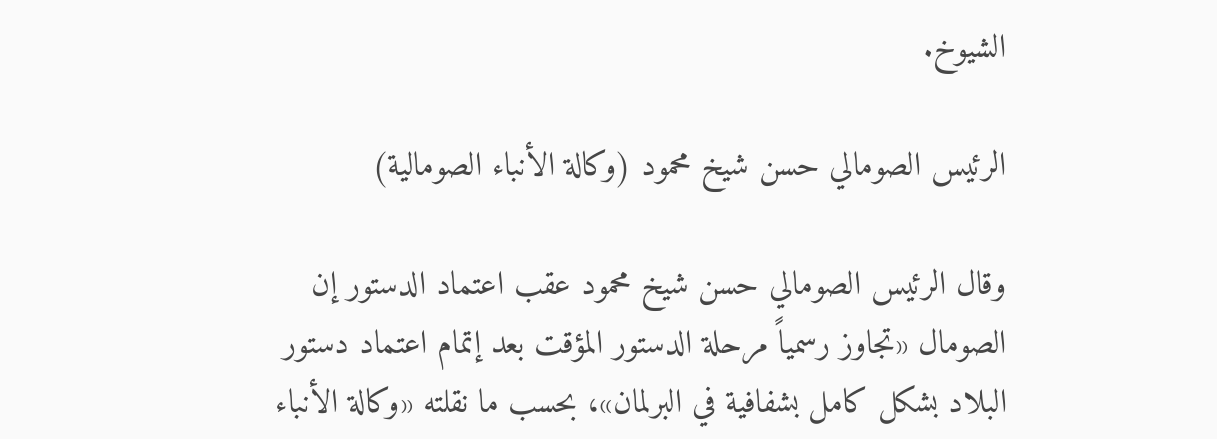الشيوخ.

الرئيس الصومالي حسن شيخ محمود (وكالة الأنباء الصومالية)

وقال الرئيس الصومالي حسن شيخ محمود عقب اعتماد الدستور إن الصومال «تجاوز رسمياً مرحلة الدستور المؤقت بعد إتمام اعتماد دستور البلاد بشكل كامل بشفافية في البرلمان»، بحسب ما نقلته «وكالة الأنباء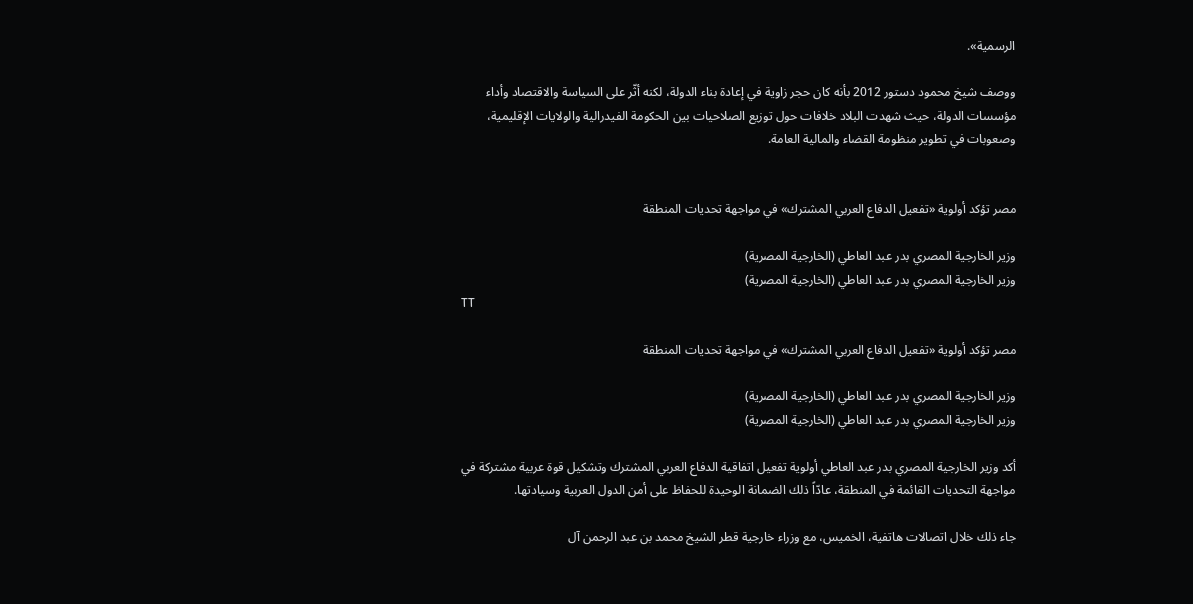الرسمية».

ووصف شيخ محمود دستور 2012 بأنه كان حجر زاوية في إعادة بناء الدولة، لكنه أثّر على السياسة والاقتصاد وأداء مؤسسات الدولة، حيث شهدت البلاد خلافات حول توزيع الصلاحيات بين الحكومة الفيدرالية والولايات الإقليمية، وصعوبات في تطوير منظومة القضاء والمالية العامة.


مصر تؤكد أولوية «تفعيل الدفاع العربي المشترك» في مواجهة تحديات المنطقة

وزير الخارجية المصري بدر عبد العاطي (الخارجية المصرية)
وزير الخارجية المصري بدر عبد العاطي (الخارجية المصرية)
TT

مصر تؤكد أولوية «تفعيل الدفاع العربي المشترك» في مواجهة تحديات المنطقة

وزير الخارجية المصري بدر عبد العاطي (الخارجية المصرية)
وزير الخارجية المصري بدر عبد العاطي (الخارجية المصرية)

أكد وزير الخارجية المصري بدر عبد العاطي أولوية تفعيل اتفاقية الدفاع العربي المشترك وتشكيل قوة عربية مشتركة في مواجهة التحديات القائمة في المنطقة، عادّاً ذلك الضمانة الوحيدة للحفاظ على أمن الدول العربية وسيادتها.

جاء ذلك خلال اتصالات هاتفية، الخميس، مع وزراء خارجية قطر الشيخ محمد بن عبد الرحمن آل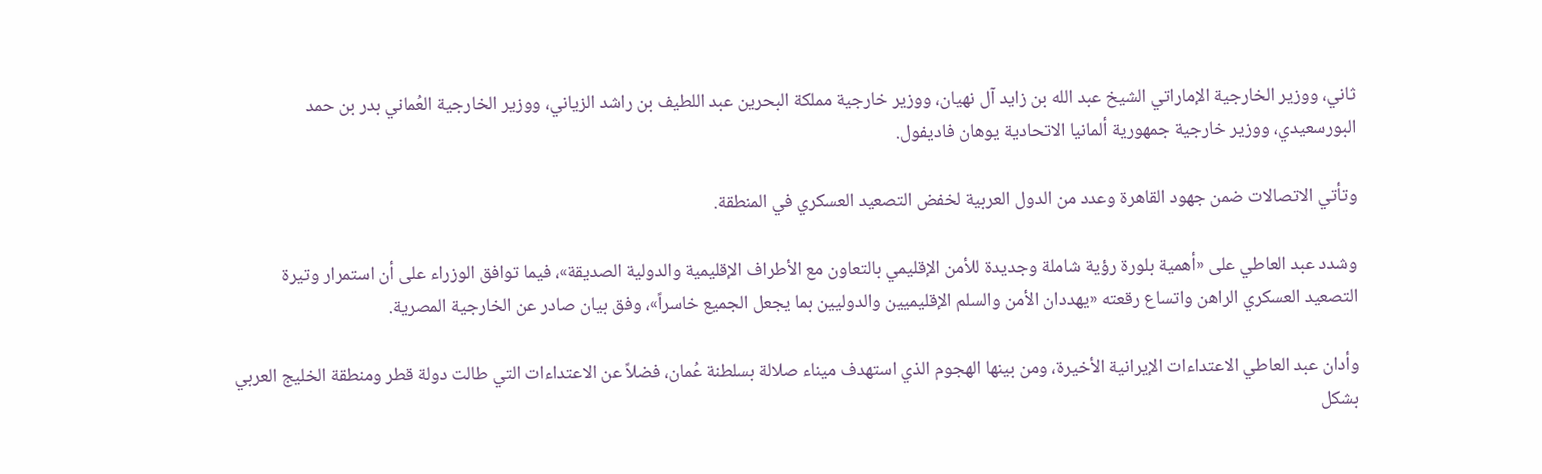ثاني، ووزير الخارجية الإماراتي الشيخ عبد الله بن زايد آل نهيان، ووزير خارجية مملكة البحرين عبد اللطيف بن راشد الزياني، ووزير الخارجية العُماني بدر بن حمد البورسعيدي، ووزير خارجية جمهورية ألمانيا الاتحادية يوهان فاديفول.

وتأتي الاتصالات ضمن جهود القاهرة وعدد من الدول العربية لخفض التصعيد العسكري في المنطقة.

وشدد عبد العاطي على «أهمية بلورة رؤية شاملة وجديدة للأمن الإقليمي بالتعاون مع الأطراف الإقليمية والدولية الصديقة»، فيما توافق الوزراء على أن استمرار وتيرة التصعيد العسكري الراهن واتساع رقعته «يهددان الأمن والسلم الإقليميين والدوليين بما يجعل الجميع خاسراً»، وفق بيان صادر عن الخارجية المصرية.

وأدان عبد العاطي الاعتداءات الإيرانية الأخيرة، ومن بينها الهجوم الذي استهدف ميناء صلالة بسلطنة عُمان، فضلاً عن الاعتداءات التي طالت دولة قطر ومنطقة الخليج العربي بشكل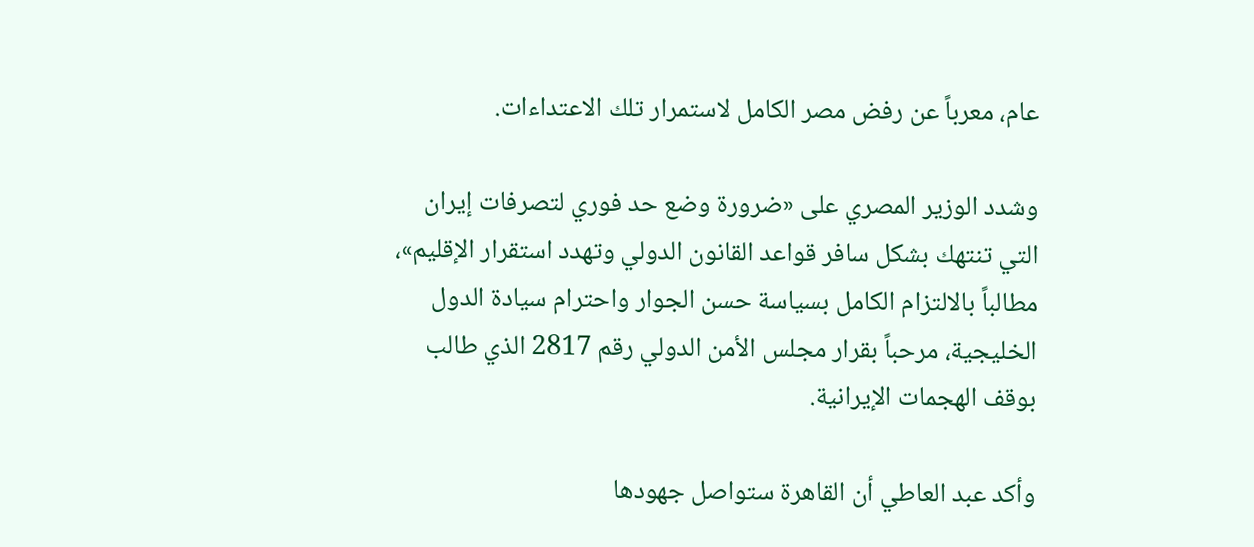عام، معرباً عن رفض مصر الكامل لاستمرار تلك الاعتداءات.

وشدد الوزير المصري على «ضرورة وضع حد فوري لتصرفات إيران التي تنتهك بشكل سافر قواعد القانون الدولي وتهدد استقرار الإقليم»، مطالباً بالالتزام الكامل بسياسة حسن الجوار واحترام سيادة الدول الخليجية، مرحباً بقرار مجلس الأمن الدولي رقم 2817 الذي طالب بوقف الهجمات الإيرانية.

وأكد عبد العاطي أن القاهرة ستواصل جهودها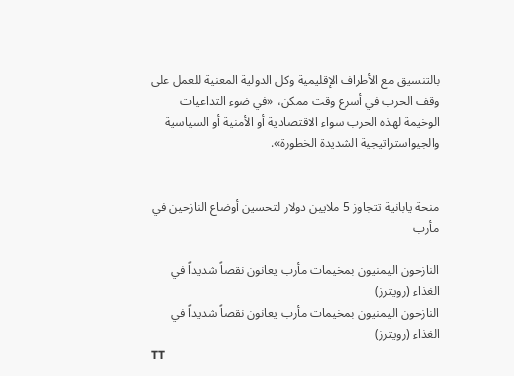بالتنسيق مع الأطراف الإقليمية وكل الدولية المعنية للعمل على وقف الحرب في أسرع وقت ممكن، «في ضوء التداعيات الوخيمة لهذه الحرب سواء الاقتصادية أو الأمنية أو السياسية والجيواستراتيجية الشديدة الخطورة».


منحة يابانية تتجاوز 5 ملايين دولار لتحسين أوضاع النازحين في مأرب

النازحون اليمنيون بمخيمات مأرب يعانون نقصاً شديداً في الغذاء (رويترز)
النازحون اليمنيون بمخيمات مأرب يعانون نقصاً شديداً في الغذاء (رويترز)
TT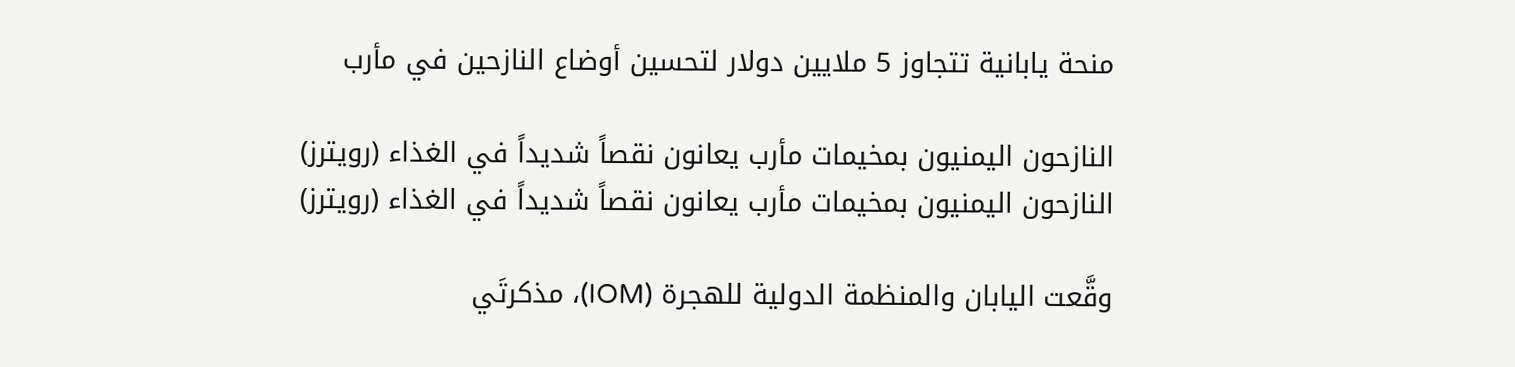منحة يابانية تتجاوز 5 ملايين دولار لتحسين أوضاع النازحين في مأرب

النازحون اليمنيون بمخيمات مأرب يعانون نقصاً شديداً في الغذاء (رويترز)
النازحون اليمنيون بمخيمات مأرب يعانون نقصاً شديداً في الغذاء (رويترز)

وقَّعت اليابان والمنظمة الدولية للهجرة (IOM)، مذكرتَي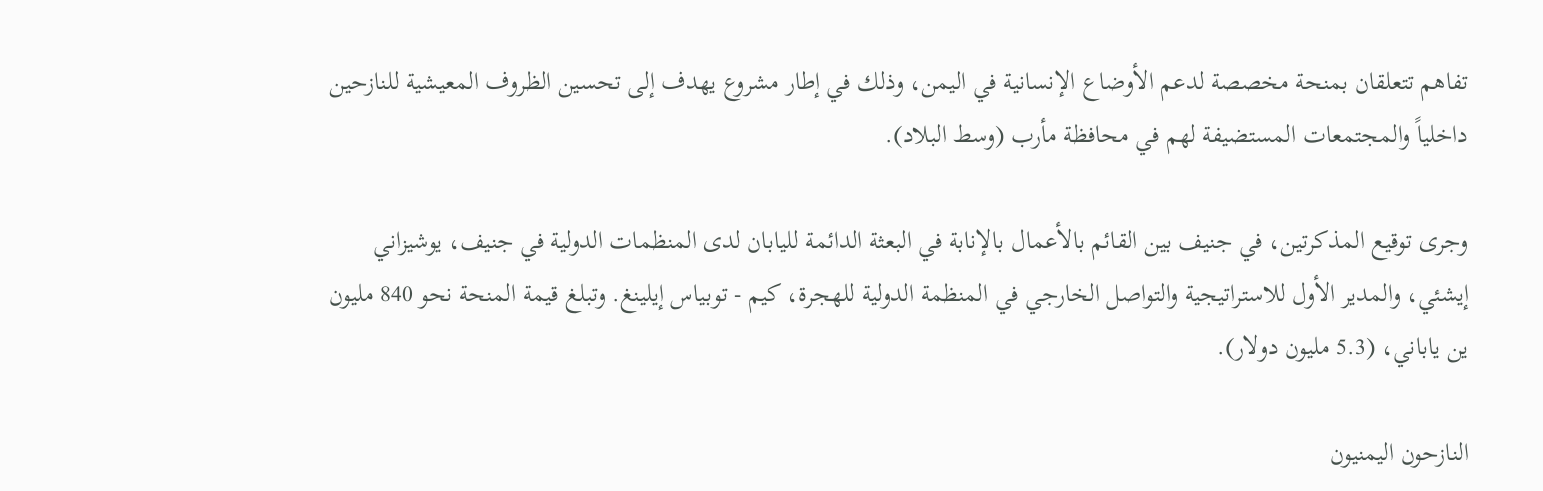تفاهم تتعلقان بمنحة مخصصة لدعم الأوضاع الإنسانية في اليمن، وذلك في إطار مشروع يهدف إلى تحسين الظروف المعيشية للنازحين داخلياً والمجتمعات المستضيفة لهم في محافظة مأرب (وسط البلاد).

وجرى توقيع المذكرتين، في جنيف بين القائم بالأعمال بالإنابة في البعثة الدائمة لليابان لدى المنظمات الدولية في جنيف، يوشيزاني إيشئي، والمدير الأول للاستراتيجية والتواصل الخارجي في المنظمة الدولية للهجرة، كيم - توبياس إيلينغ. وتبلغ قيمة المنحة نحو 840 مليون ين ياباني، (5.3 مليون دولار).

النازحون اليمنيون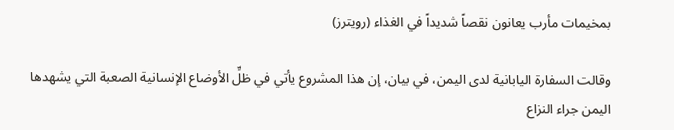بمخيمات مأرب يعانون نقصاً شديداً في الغذاء (رويترز)

وقالت السفارة اليابانية لدى اليمن، في بيان، إن هذا المشروع يأتي في ظلِّ الأوضاع الإنسانية الصعبة التي يشهدها اليمن جراء النزاع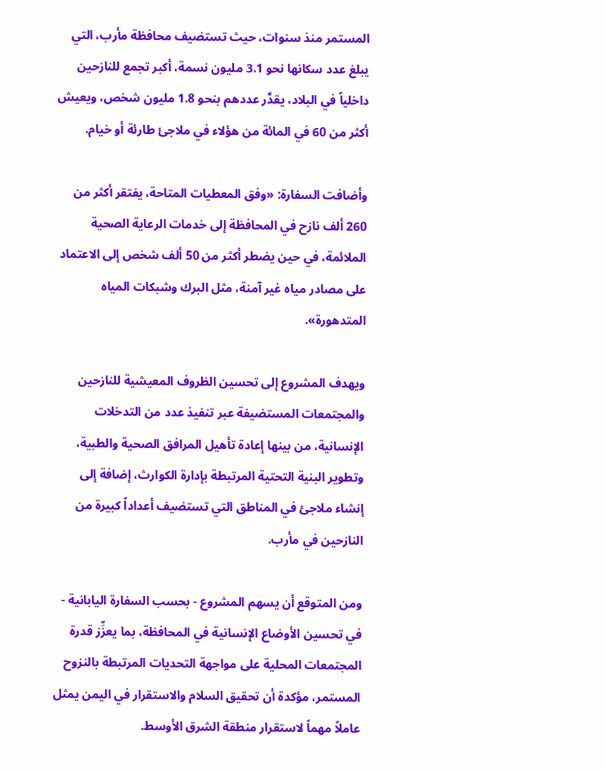المستمر منذ سنوات، حيث تستضيف محافظة مأرب، التي يبلغ عدد سكانها نحو 3.1 مليون نسمة، أكبر تجمع للنازحين داخلياً في البلاد، يقدَّر عددهم بنحو 1.8 مليون شخص، ويعيش أكثر من 60 في المائة من هؤلاء في ملاجئ طارئة أو خيام.

وأضافت السفارة: «وفق المعطيات المتاحة، يفتقر أكثر من 260 ألف نازح في المحافظة إلى خدمات الرعاية الصحية الملائمة، في حين يضطر أكثر من 50 ألف شخص إلى الاعتماد على مصادر مياه غير آمنة، مثل البرك وشبكات المياه المتدهورة».

ويهدف المشروع إلى تحسين الظروف المعيشية للنازحين والمجتمعات المستضيفة عبر تنفيذ عدد من التدخلات الإنسانية، من بينها إعادة تأهيل المرافق الصحية والطبية، وتطوير البنية التحتية المرتبطة بإدارة الكوارث، إضافة إلى إنشاء ملاجئ في المناطق التي تستضيف أعداداً كبيرة من النازحين في مأرب.

ومن المتوقع أن يسهم المشروع - بحسب السفارة اليابانية - في تحسين الأوضاع الإنسانية في المحافظة، بما يعزِّز قدرة المجتمعات المحلية على مواجهة التحديات المرتبطة بالنزوح المستمر، مؤكدة أن تحقيق السلام والاستقرار في اليمن يمثل عاملاً مهماً لاستقرار منطقة الشرق الأوسط.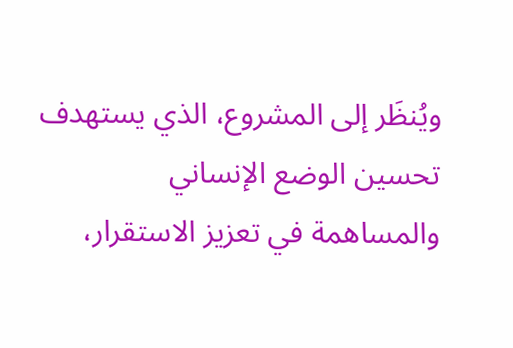ويُنظَر إلى المشروع، الذي يستهدف تحسين الوضع الإنساني والمساهمة في تعزيز الاستقرار،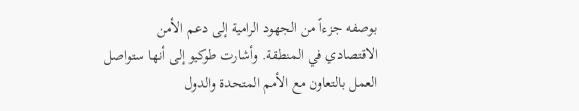بوصفه جزءاً من الجهود الرامية إلى دعم الأمن الاقتصادي في المنطقة. وأشارت طوكيو إلى أنها ستواصل العمل بالتعاون مع الأمم المتحدة والدول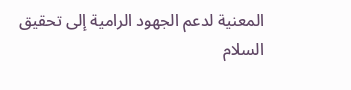المعنية لدعم الجهود الرامية إلى تحقيق السلام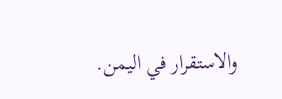والاستقرار في اليمن.